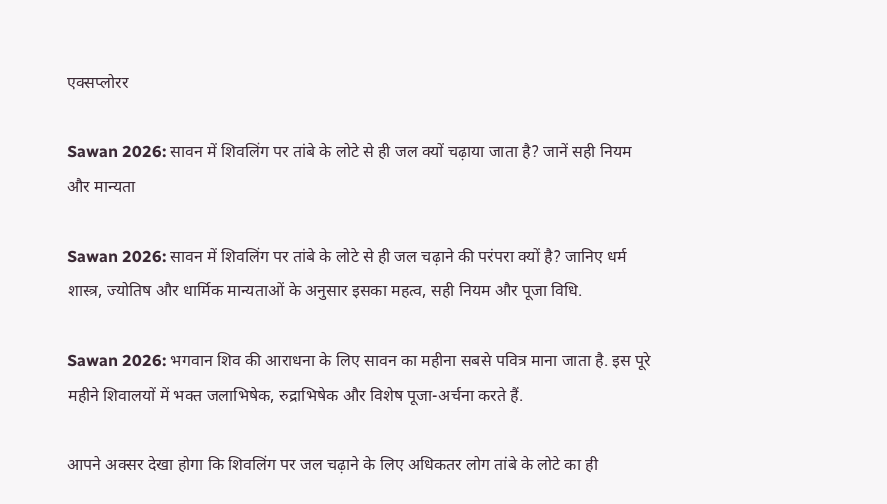एक्सप्लोरर

Sawan 2026: सावन में शिवलिंग पर तांबे के लोटे से ही जल क्यों चढ़ाया जाता है? जानें सही नियम और मान्यता

Sawan 2026: सावन में शिवलिंग पर तांबे के लोटे से ही जल चढ़ाने की परंपरा क्यों है? जानिए धर्म शास्त्र, ज्योतिष और धार्मिक मान्यताओं के अनुसार इसका महत्व, सही नियम और पूजा विधि.

Sawan 2026: भगवान शिव की आराधना के लिए सावन का महीना सबसे पवित्र माना जाता है. इस पूरे महीने शिवालयों में भक्त जलाभिषेक, रुद्राभिषेक और विशेष पूजा-अर्चना करते हैं.

आपने अक्सर देखा होगा कि शिवलिंग पर जल चढ़ाने के लिए अधिकतर लोग तांबे के लोटे का ही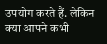उपयोग करते हैं. लेकिन क्या आपने कभी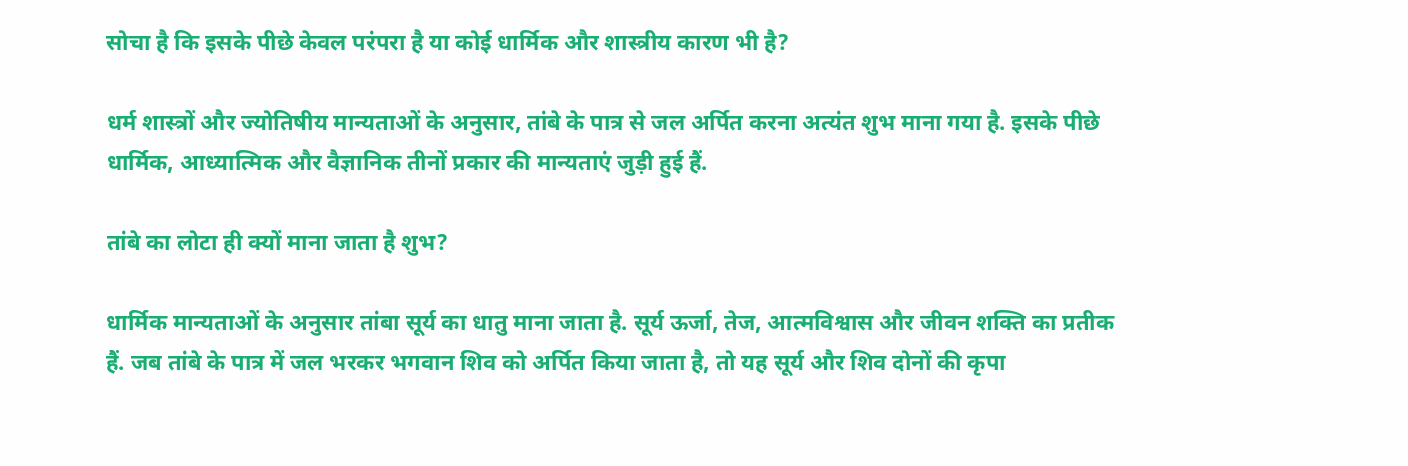सोचा है कि इसके पीछे केवल परंपरा है या कोई धार्मिक और शास्त्रीय कारण भी है?

धर्म शास्त्रों और ज्योतिषीय मान्यताओं के अनुसार, तांबे के पात्र से जल अर्पित करना अत्यंत शुभ माना गया है. इसके पीछे धार्मिक, आध्यात्मिक और वैज्ञानिक तीनों प्रकार की मान्यताएं जुड़ी हुई हैं.

तांबे का लोटा ही क्यों माना जाता है शुभ?

धार्मिक मान्यताओं के अनुसार तांबा सूर्य का धातु माना जाता है. सूर्य ऊर्जा, तेज, आत्मविश्वास और जीवन शक्ति का प्रतीक हैं. जब तांबे के पात्र में जल भरकर भगवान शिव को अर्पित किया जाता है, तो यह सूर्य और शिव दोनों की कृपा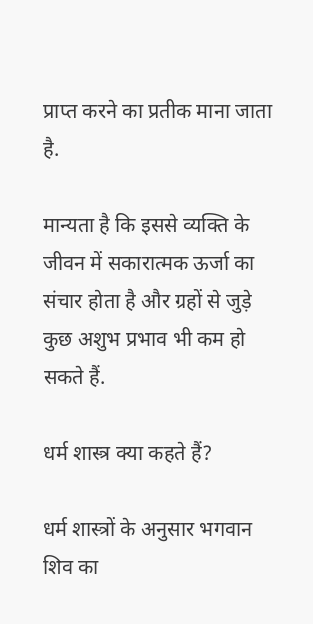प्राप्त करने का प्रतीक माना जाता है.

मान्यता है कि इससे व्यक्ति के जीवन में सकारात्मक ऊर्जा का संचार होता है और ग्रहों से जुड़े कुछ अशुभ प्रभाव भी कम हो सकते हैं.

धर्म शास्त्र क्या कहते हैं?

धर्म शास्त्रों के अनुसार भगवान शिव का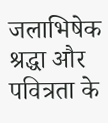जलाभिषेक श्रद्धा और पवित्रता के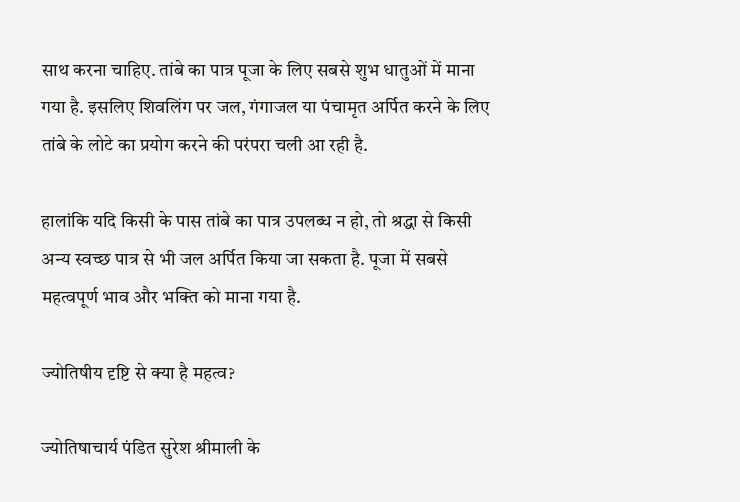साथ करना चाहिए. तांबे का पात्र पूजा के लिए सबसे शुभ धातुओं में माना गया है. इसलिए शिवलिंग पर जल, गंगाजल या पंचामृत अर्पित करने के लिए तांबे के लोटे का प्रयोग करने की परंपरा चली आ रही है.

हालांकि यदि किसी के पास तांबे का पात्र उपलब्ध न हो, तो श्रद्धा से किसी अन्य स्वच्छ पात्र से भी जल अर्पित किया जा सकता है. पूजा में सबसे महत्वपूर्ण भाव और भक्ति को माना गया है.

ज्योतिषीय दृष्टि से क्या है महत्व?

ज्योतिषाचार्य पंडित सुरेश श्रीमाली के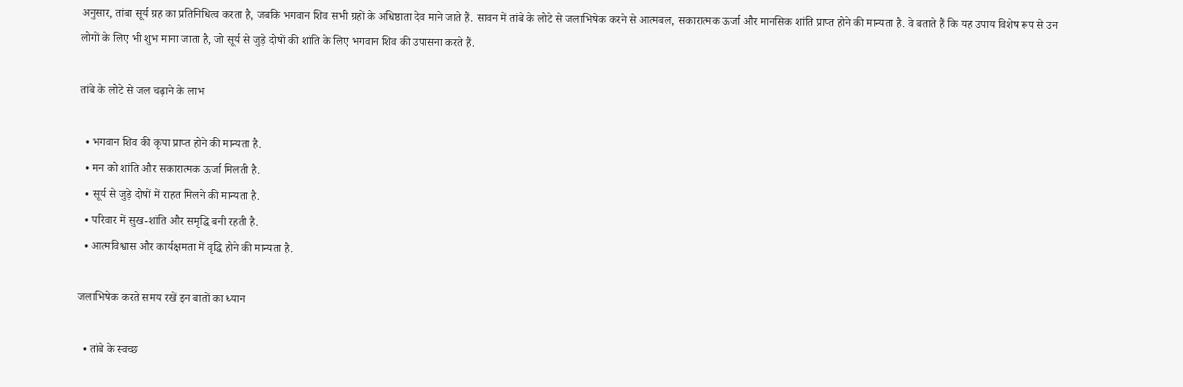अनुसार, तांबा सूर्य ग्रह का प्रतिनिधित्व करता है, जबकि भगवान शिव सभी ग्रहों के अधिष्ठाता देव माने जाते हैं. सावन में तांबे के लोटे से जलाभिषेक करने से आत्मबल, सकारात्मक ऊर्जा और मानसिक शांति प्राप्त होने की मान्यता है. वे बताते हैं कि यह उपाय विशेष रूप से उन लोगों के लिए भी शुभ माना जाता है, जो सूर्य से जुड़े दोषों की शांति के लिए भगवान शिव की उपासना करते हैं.

तांबे के लोटे से जल चढ़ाने के लाभ

  • भगवान शिव की कृपा प्राप्त होने की मान्यता है.
  • मन को शांति और सकारात्मक ऊर्जा मिलती है.
  • सूर्य से जुड़े दोषों में राहत मिलने की मान्यता है.
  • परिवार में सुख-शांति और समृद्धि बनी रहती है.
  • आत्मविश्वास और कार्यक्षमता में वृद्धि होने की मान्यता है.

जलाभिषेक करते समय रखें इन बातों का ध्यान

  • तांबे के स्वच्छ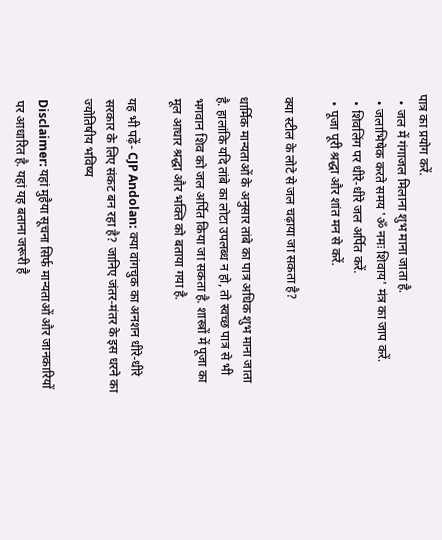पात्र का प्रयोग करें.
  • जल में गंगाजल मिलाना शुभ माना जाता है.
  • जलाभिषेक करते समय 'ॐ नमः शिवाय' मंत्र का जाप करें.
  • शिवलिंग पर धीरे-धीरे जल अर्पित करें.
  • पूजा पूरी श्रद्धा और शांत मन से करें.

क्या स्टील के लोटे से जल चढ़ाया जा सकता है?

धार्मिक मान्यताओं के अनुसार तांबे का पात्र अधिक शुभ माना जाता है. हालांकि यदि तांबे का लोटा उपलब्ध न हो, तो स्वच्छ पात्र से भी भगवान शिव को जल अर्पित किया जा सकता है. शास्त्रों में पूजा का मूल आधार श्रद्धा और भक्ति को बताया गया है.

यह भी पढ़ें- CJP Andolan: क्या वांगचुक का अनशन धीरे-धीरे सरकार के लिए संकट बन रहा है? जानिए जंतर-मंतर के इस धरने का ज्योतिषीय भविष्य

Disclaimer: यहां मुहैया सूचना सिर्फ मान्यताओं और जानकारियों पर आधारित है. यहां यह बताना जरूरी है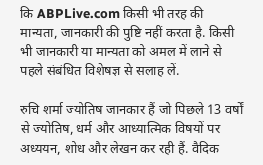कि ABPLive.com किसी भी तरह की मान्यता, जानकारी की पुष्टि नहीं करता है. किसी भी जानकारी या मान्यता को अमल में लाने से पहले संबंधित विशेषज्ञ से सलाह लें.

रुचि शर्मा ज्योतिष जानकार हैं जो पिछले 13 वर्षों से ज्योतिष, धर्म और आध्यात्मिक विषयों पर अध्ययन, शोध और लेखन कर रही हैं. वैदिक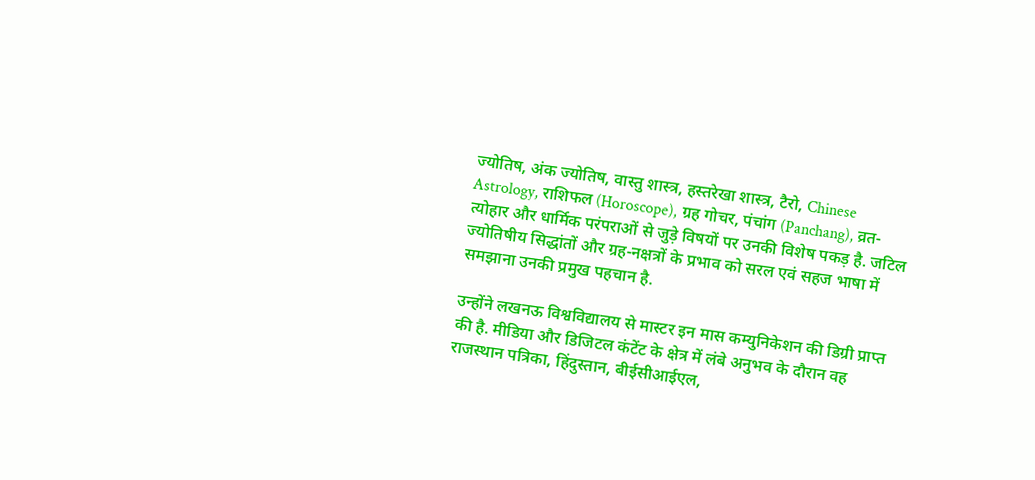ज्योतिष, अंक ज्योतिष, वास्तु शास्त्र, हस्तरेखा शास्त्र, टैरो, Chinese Astrology, राशिफल (Horoscope), ग्रह गोचर, पंचांग (Panchang), व्रत-त्योहार और धार्मिक परंपराओं से जुड़े विषयों पर उनकी विशेष पकड़ है. जटिल ज्योतिषीय सिद्धांतों और ग्रह-नक्षत्रों के प्रभाव को सरल एवं सहज भाषा में समझाना उनकी प्रमुख पहचान है.

उन्होंने लखनऊ विश्वविद्यालय से मास्टर इन मास कम्युनिकेशन की डिग्री प्राप्त की है. मीडिया और डिजिटल कंटेंट के क्षेत्र में लंबे अनुभव के दौरान वह राजस्थान पत्रिका, हिंदुस्तान, बीईसीआईएल,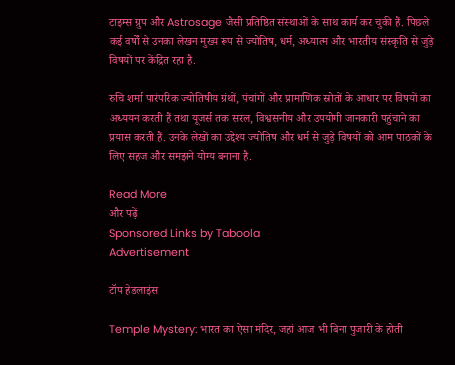टाइम्स ग्रुप और Astrosage जैसी प्रतिष्ठित संस्थाओं के साथ कार्य कर चुकी हैं. पिछले कई वर्षों से उनका लेखन मुख्य रूप से ज्योतिष, धर्म, अध्यात्म और भारतीय संस्कृति से जुड़े विषयों पर केंद्रित रहा है.

रुचि शर्मा पारंपरिक ज्योतिषीय ग्रंथों, पंचांगों और प्रामाणिक स्रोतों के आधार पर विषयों का अध्ययन करती हैं तथा यूजर्स तक सरल, विश्वसनीय और उपयोगी जानकारी पहुंचाने का प्रयास करती हैं. उनके लेखों का उद्देश्य ज्योतिष और धर्म से जुड़े विषयों को आम पाठकों के लिए सहज और समझने योग्य बनाना है.

Read More
और पढ़ें
Sponsored Links by Taboola
Advertisement

टॉप हेडलाइंस

Temple Mystery: भारत का ऐसा मंदिर, जहां आज भी बिना पुजारी के होती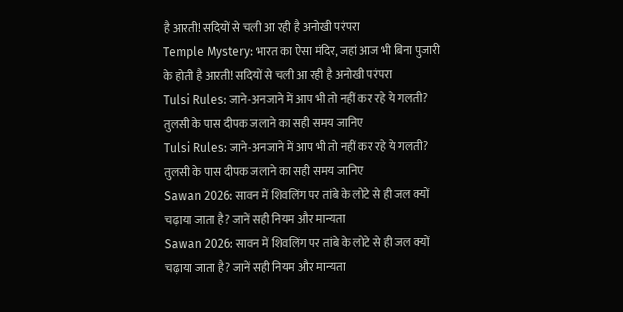है आरती! सदियों से चली आ रही है अनोखी परंपरा
Temple Mystery: भारत का ऐसा मंदिर, जहां आज भी बिना पुजारी के होती है आरती! सदियों से चली आ रही है अनोखी परंपरा
Tulsi Rules: जाने-अनजाने में आप भी तो नहीं कर रहे ये गलती? तुलसी के पास दीपक जलाने का सही समय जानिए
Tulsi Rules: जाने-अनजाने में आप भी तो नहीं कर रहे ये गलती? तुलसी के पास दीपक जलाने का सही समय जानिए
Sawan 2026: सावन में शिवलिंग पर तांबे के लोटे से ही जल क्यों चढ़ाया जाता है? जानें सही नियम और मान्यता
Sawan 2026: सावन में शिवलिंग पर तांबे के लोटे से ही जल क्यों चढ़ाया जाता है? जानें सही नियम और मान्यता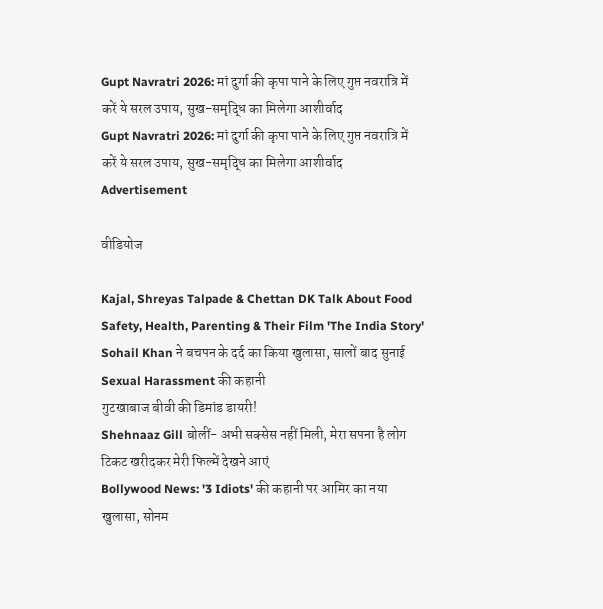Gupt Navratri 2026: मां दुर्गा की कृपा पाने के लिए गुप्त नवरात्रि में करें ये सरल उपाय, सुख-समृद्धि का मिलेगा आशीर्वाद
Gupt Navratri 2026: मां दुर्गा की कृपा पाने के लिए गुप्त नवरात्रि में करें ये सरल उपाय, सुख-समृद्धि का मिलेगा आशीर्वाद
Advertisement

वीडियोज

Kajal, Shreyas Talpade & Chettan DK Talk About Food Safety, Health, Parenting & Their Film 'The India Story'
Sohail Khan ने बचपन के दर्द का किया खुलासा, सालों बाद सुनाई Sexual Harassment की कहानी
गुटखाबाज बीवी की डिमांड डायरी!
Shehnaaz Gill बोलीं- अभी सक्सेस नहीं मिली, मेरा सपना है लोग टिकट खरीदकर मेरी फिल्में देखने आएं
Bollywood News: '3 Idiots' की कहानी पर आमिर का नया खुलासा, सोनम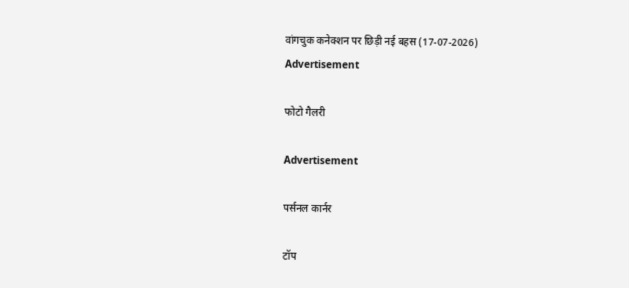वांगचुक कनेक्शन पर छिड़ी नई बहस (17-07-2026)
Advertisement

फोटो गैलरी

Advertisement

पर्सनल कार्नर

टॉप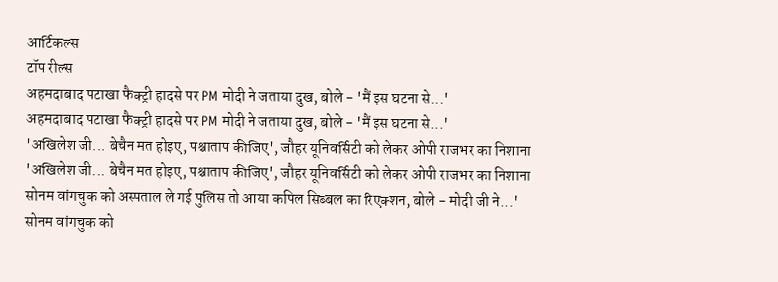आर्टिकल्स
टॉप रील्स
अहमदाबाद पटाखा फैक्ट्री हादसे पर PM मोदी ने जताया दुख, बोले - 'मैं इस घटना से...'
अहमदाबाद पटाखा फैक्ट्री हादसे पर PM मोदी ने जताया दुख, बोले - 'मैं इस घटना से...'
'अखिलेश जी... बेचैन मत होइए, पश्चाताप कीजिए', जौहर यूनिवर्सिटी को लेकर ओपी राजभर का निशाना
'अखिलेश जी... बेचैन मत होइए, पश्चाताप कीजिए', जौहर यूनिवर्सिटी को लेकर ओपी राजभर का निशाना
सोनम वांगचुक को अस्पताल ले गई पुलिस तो आया कपिल सिब्बल का रिएक्शन, बोले - मोदी जी ने...'
सोनम वांगचुक को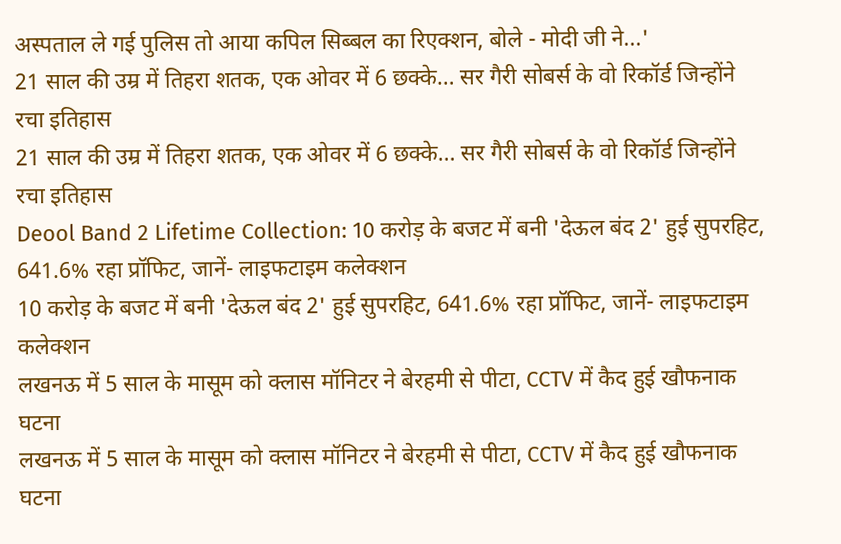अस्पताल ले गई पुलिस तो आया कपिल सिब्बल का रिएक्शन, बोले - मोदी जी ने...'
21 साल की उम्र में तिहरा शतक, एक ओवर में 6 छक्के… सर गैरी सोबर्स के वो रिकॉर्ड जिन्होंने रचा इतिहास
21 साल की उम्र में तिहरा शतक, एक ओवर में 6 छक्के… सर गैरी सोबर्स के वो रिकॉर्ड जिन्होंने रचा इतिहास
Deool Band 2 Lifetime Collection: 10 करोड़ के बजट में बनी 'देऊल बंद 2' हुई सुपरहिट, 641.6% रहा प्रॉफिट, जानें- लाइफटाइम कलेक्शन
10 करोड़ के बजट में बनी 'देऊल बंद 2' हुई सुपरहिट, 641.6% रहा प्रॉफिट, जानें- लाइफटाइम कलेक्शन
लखनऊ में 5 साल के मासूम को क्लास मॉनिटर ने बेरहमी से पीटा, CCTV में कैद हुई खौफनाक घटना
लखनऊ में 5 साल के मासूम को क्लास मॉनिटर ने बेरहमी से पीटा, CCTV में कैद हुई खौफनाक घटना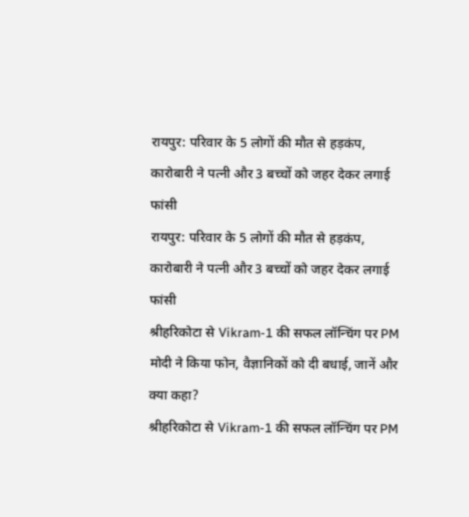रायपुर: परिवार के 5 लोगों की मौत से हड़कंप, कारोबारी ने पत्नी और 3 बच्चों को जहर देकर लगाई फांसी
रायपुर: परिवार के 5 लोगों की मौत से हड़कंप, कारोबारी ने पत्नी और 3 बच्चों को जहर देकर लगाई फांसी
श्रीहरिकोटा से Vikram-1 की सफल लॉन्चिंग पर PM मोदी ने किया फोन, वैज्ञानिकों को दी बधाई, जानें और क्या कहा?
श्रीहरिकोटा से Vikram-1 की सफल लॉन्चिंग पर PM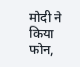मोदी ने किया फोन,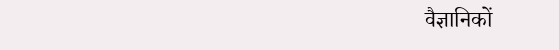वैज्ञानिकों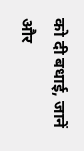को दी बधाई, जानें और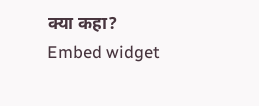क्या कहा?
Embed widget